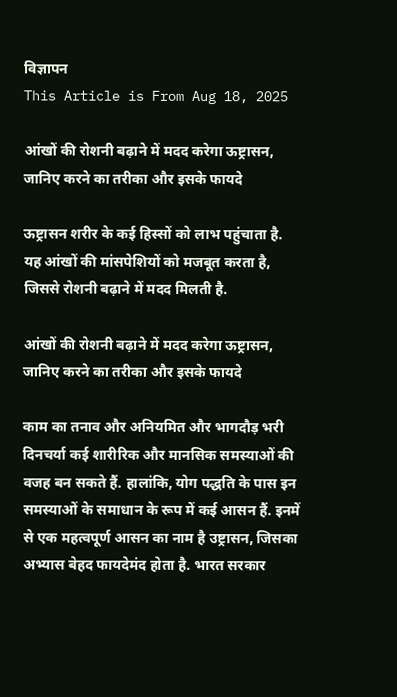विज्ञापन
This Article is From Aug 18, 2025

आंखों की रोशनी बढ़ाने में मदद करेगा ऊष्ट्रासन, जानिए करने का तरीका और इसके फायदे

ऊष्ट्रासन शरीर के कई हिस्सों को लाभ पहुंचाता है. यह आंखों की मांसपेशियों को मजबूत करता है, जिससे रोशनी बढ़ाने में मदद मिलती है.

आंखों की रोशनी बढ़ाने में मदद करेगा ऊष्ट्रासन, जानिए करने का तरीका और इसके फायदे

काम का तनाव और अनियमित और भागदौड़ भरी दिनचर्या कई शारीरिक और मानसिक समस्याओं की वजह बन सकते हैं. हालांकि, योग पद्धति के पास इन समस्याओं के समाधान के रूप में कई आसन हैं. इनमें से एक महत्वपूर्ण आसन का नाम है उष्ट्रासन, जिसका अभ्यास बेहद फायदेमंद होता है. भारत सरकार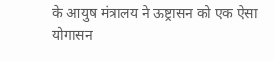के आयुष मंत्रालय ने ऊष्ट्रासन को एक ऐसा योगासन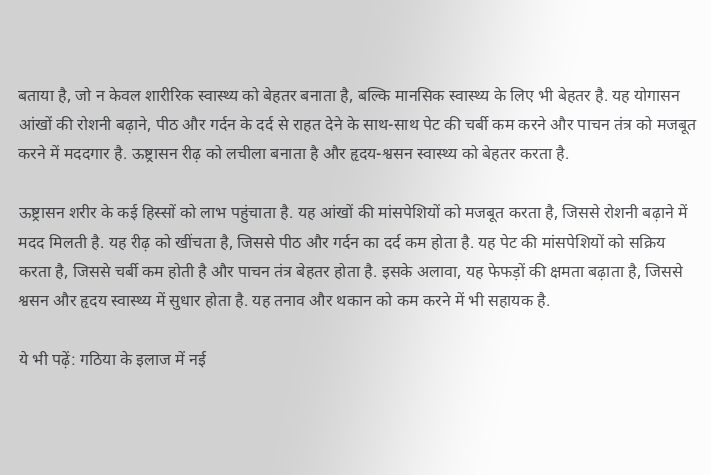बताया है, जो न केवल शारीरिक स्वास्थ्य को बेहतर बनाता है, बल्कि मानसिक स्वास्थ्य के लिए भी बेहतर है. यह योगासन आंखों की रोशनी बढ़ाने, पीठ और गर्दन के दर्द से राहत देने के साथ-साथ पेट की चर्बी कम करने और पाचन तंत्र को मजबूत करने में मददगार है. ऊष्ट्रासन रीढ़ को लचीला बनाता है और हृदय-श्वसन स्वास्थ्य को बेहतर करता है.

ऊष्ट्रासन शरीर के कई हिस्सों को लाभ पहुंचाता है. यह आंखों की मांसपेशियों को मजबूत करता है, जिससे रोशनी बढ़ाने में मदद मिलती है. यह रीढ़ को खींचता है, जिससे पीठ और गर्दन का दर्द कम होता है. यह पेट की मांसपेशियों को सक्रिय करता है, जिससे चर्बी कम होती है और पाचन तंत्र बेहतर होता है. इसके अलावा, यह फेफड़ों की क्षमता बढ़ाता है, जिससे श्वसन और हृदय स्वास्थ्य में सुधार होता है. यह तनाव और थकान को कम करने में भी सहायक है.

ये भी पढ़ें: गठिया के इलाज में नई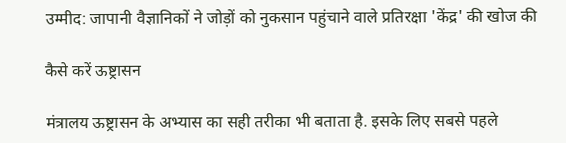उम्मीद: जापानी वैज्ञानिकों ने जोड़ों को नुकसान पहुंचाने वाले प्रतिरक्षा 'केंद्र' की खोज की

कैसे करें ऊष्ट्रासन

मंत्रालय ऊष्ट्रासन के अभ्यास का सही तरीका भी बताता है. इसके लिए सबसे पहले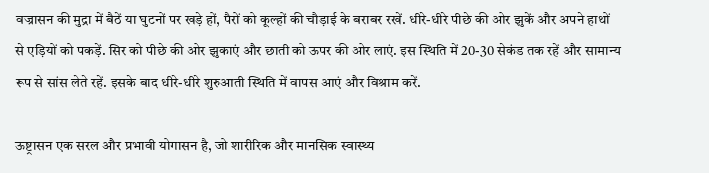वज्रासन की मुद्रा में बैठें या घुटनों पर खड़े हों, पैरों को कूल्हों की चौड़ाई के बराबर रखें. धीरे-धीरे पीछे की ओर झुकें और अपने हाथों से एड़ियों को पकड़ें. सिर को पीछे की ओर झुकाएं और छाती को ऊपर की ओर लाएं. इस स्थिति में 20-30 सेकंड तक रहें और सामान्य रूप से सांस लेते रहें. इसके बाद धीरे-धीरे शुरुआती स्थिति में वापस आएं और विश्राम करें.

ऊष्ट्रासन एक सरल और प्रभावी योगासन है, जो शारीरिक और मानसिक स्वास्थ्य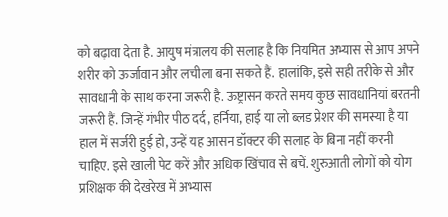को बढ़ावा देता है. आयुष मंत्रालय की सलाह है कि नियमित अभ्यास से आप अपने शरीर को ऊर्जावान और लचीला बना सकते हैं. हालांकि, इसे सही तरीके से और सावधानी के साथ करना जरूरी है. ऊष्ट्रासन करते समय कुछ सावधानियां बरतनी जरूरी हैं. जिन्हें गंभीर पीठ दर्द, हर्निया, हाई या लो ब्लड प्रेशर की समस्या है या हाल में सर्जरी हुई हो, उन्हें यह आसन डॉक्टर की सलाह के बिना नहीं करनी चाहिए. इसे खाली पेट करें और अधिक खिंचाव से बचें. शुरुआती लोगों को योग प्रशिक्षक की देखरेख में अभ्यास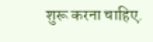शुरू करना चाहिए.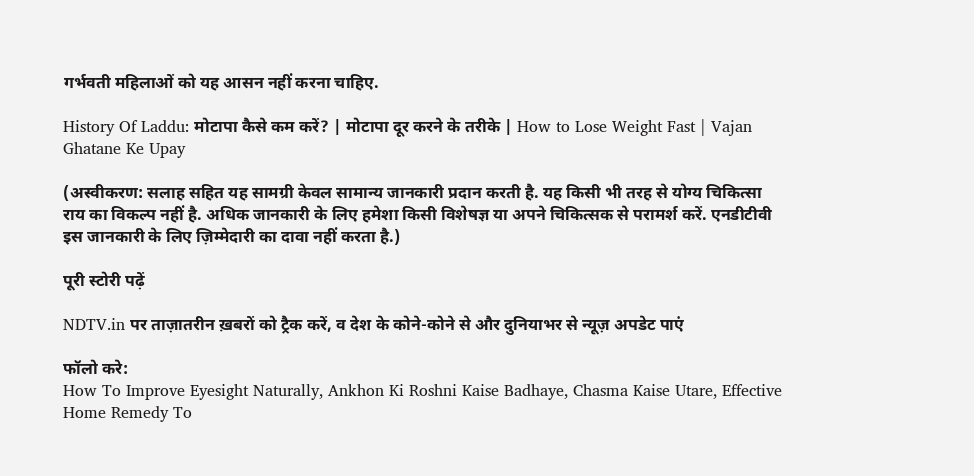गर्भवती महिलाओं को यह आसन नहीं करना चाहिए.

History Of Laddu: मोटापा कैसे कम करें? | मोटापा दूर करने के तरीके | How to Lose Weight Fast | Vajan Ghatane Ke Upay

(अस्वीकरण: सलाह सहित यह सामग्री केवल सामान्य जानकारी प्रदान करती है. यह किसी भी तरह से योग्य चिकित्सा राय का विकल्प नहीं है. अधिक जानकारी के लिए हमेशा किसी विशेषज्ञ या अपने चिकित्सक से परामर्श करें. एनडीटीवी इस जानकारी के लिए ज़िम्मेदारी का दावा नहीं करता है.)

पूरी स्टोरी पढ़ें

NDTV.in पर ताज़ातरीन ख़बरों को ट्रैक करें, व देश के कोने-कोने से और दुनियाभर से न्यूज़ अपडेट पाएं

फॉलो करे:
How To Improve Eyesight Naturally, Ankhon Ki Roshni Kaise Badhaye, Chasma Kaise Utare, Effective Home Remedy To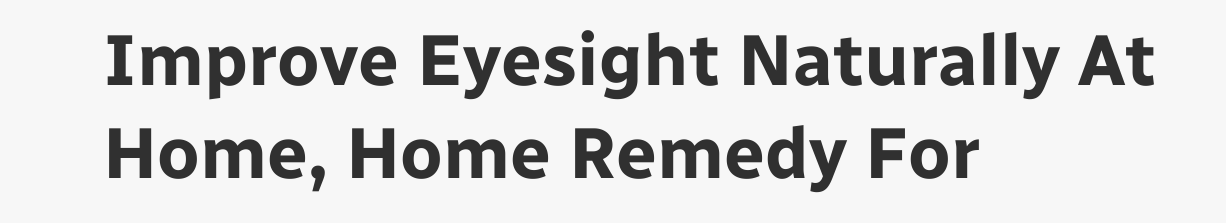Improve Eyesight Naturally At Home, Home Remedy For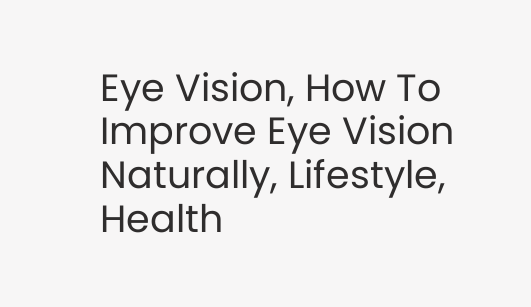Eye Vision, How To Improve Eye Vision Naturally, Lifestyle, Health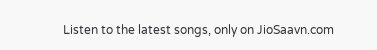Listen to the latest songs, only on JioSaavn.com